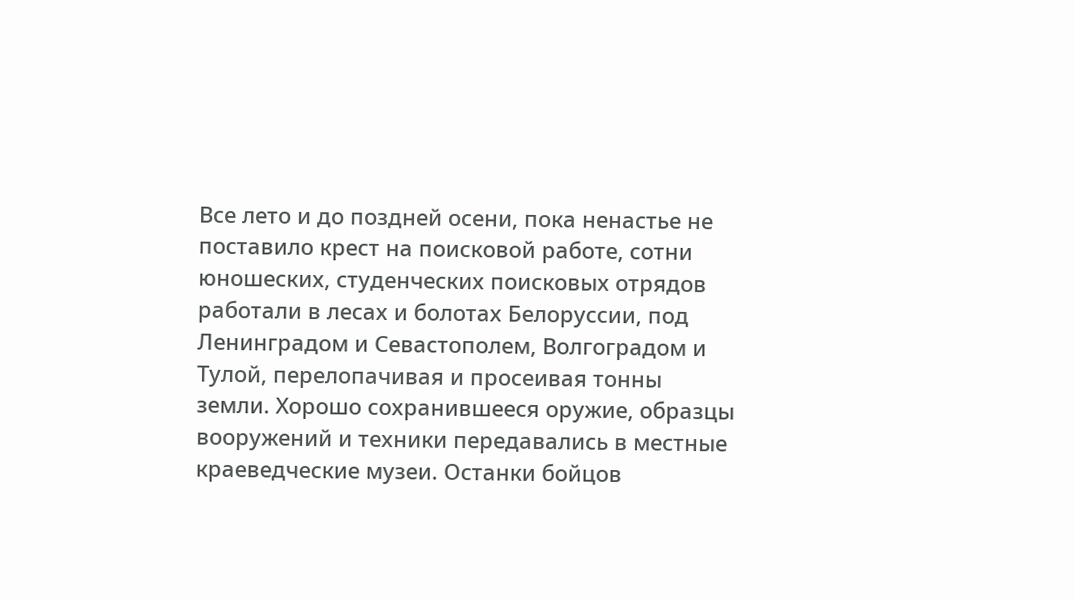Все лето и до поздней осени, пока ненастье не поставило крест на поисковой работе, сотни юношеских, студенческих поисковых отрядов работали в лесах и болотах Белоруссии, под Ленинградом и Севастополем, Волгоградом и Тулой, перелопачивая и просеивая тонны земли. Хорошо сохранившееся оружие, образцы вооружений и техники передавались в местные краеведческие музеи. Останки бойцов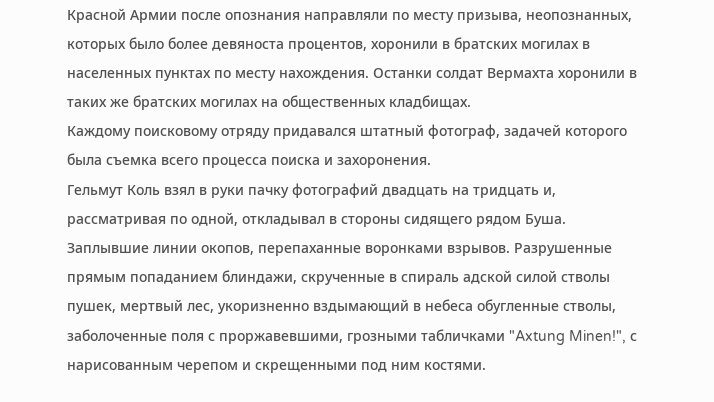Красной Армии после опознания направляли по месту призыва, неопознанных, которых было более девяноста процентов, хоронили в братских могилах в населенных пунктах по месту нахождения. Останки солдат Вермахта хоронили в таких же братских могилах на общественных кладбищах.
Каждому поисковому отряду придавался штатный фотограф, задачей которого была съемка всего процесса поиска и захоронения.
Гельмут Коль взял в руки пачку фотографий двадцать на тридцать и, рассматривая по одной, откладывал в стороны сидящего рядом Буша.
Заплывшие линии окопов, перепаханные воронками взрывов. Разрушенные прямым попаданием блиндажи, скрученные в спираль адской силой стволы пушек, мертвый лес, укоризненно вздымающий в небеса обугленные стволы, заболоченные поля с проржавевшими, грозными табличками "Axtung Minen!", с нарисованным черепом и скрещенными под ним костями.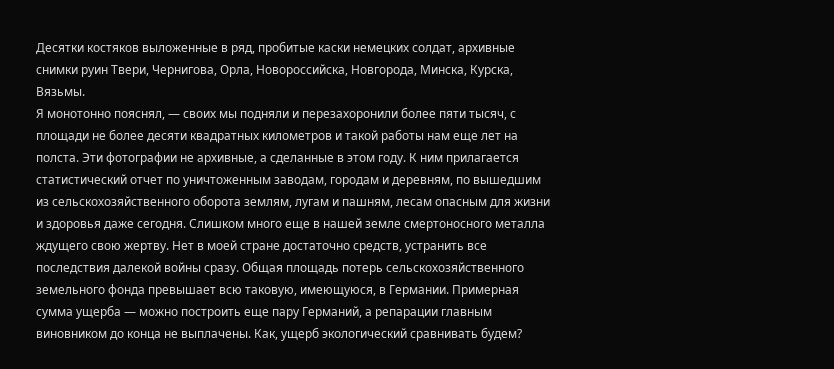Десятки костяков выложенные в ряд, пробитые каски немецких солдат, архивные снимки руин Твери, Чернигова, Орла, Новороссийска, Новгорода, Минска, Курска, Вязьмы.
Я монотонно пояснял, — своих мы подняли и перезахоронили более пяти тысяч, с площади не более десяти квадратных километров и такой работы нам еще лет на полста. Эти фотографии не архивные, а сделанные в этом году. К ним прилагается статистический отчет по уничтоженным заводам, городам и деревням, по вышедшим из сельскохозяйственного оборота землям, лугам и пашням, лесам опасным для жизни и здоровья даже сегодня. Слишком много еще в нашей земле смертоносного металла ждущего свою жертву. Нет в моей стране достаточно средств, устранить все последствия далекой войны сразу. Общая площадь потерь сельскохозяйственного земельного фонда превышает всю таковую, имеющуюся, в Германии. Примерная сумма ущерба — можно построить еще пару Германий, а репарации главным виновником до конца не выплачены. Как, ущерб экологический сравнивать будем?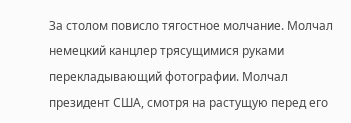За столом повисло тягостное молчание. Молчал немецкий канцлер трясущимися руками перекладывающий фотографии. Молчал президент США, смотря на растущую перед его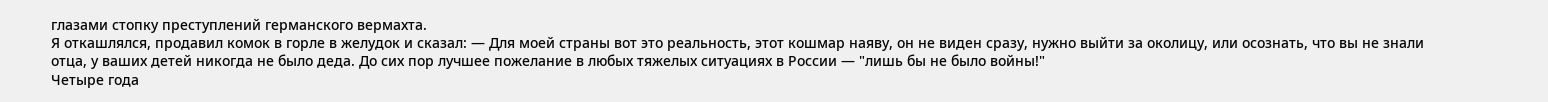глазами стопку преступлений германского вермахта.
Я откашлялся, продавил комок в горле в желудок и сказал: — Для моей страны вот это реальность, этот кошмар наяву, он не виден сразу, нужно выйти за околицу, или осознать, что вы не знали отца, у ваших детей никогда не было деда. До сих пор лучшее пожелание в любых тяжелых ситуациях в России — "лишь бы не было войны!"
Четыре года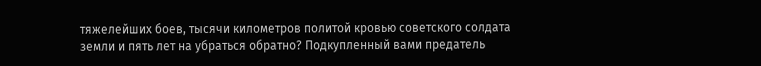тяжелейших боев, тысячи километров политой кровью советского солдата земли и пять лет на убраться обратно? Подкупленный вами предатель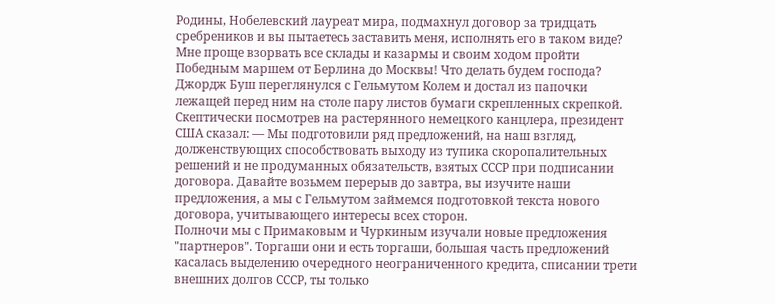Родины, Нобелевский лауреат мира, подмахнул договор за тридцать сребреников и вы пытаетесь заставить меня, исполнять его в таком виде? Мне проще взорвать все склады и казармы и своим ходом пройти Победным маршем от Берлина до Москвы! Что делать будем господа?
Джордж Буш переглянулся с Гельмутом Колем и достал из папочки лежащей перед ним на столе пару листов бумаги скрепленных скрепкой. Скептически посмотрев на растерянного немецкого канцлера, президент США сказал: — Мы подготовили ряд предложений, на наш взгляд, долженствующих способствовать выходу из тупика скоропалительных решений и не продуманных обязательств, взятых СССР при подписании договора. Давайте возьмем перерыв до завтра, вы изучите наши предложения, а мы с Гельмутом займемся подготовкой текста нового договора, учитывающего интересы всех сторон.
Полночи мы с Примаковым и Чуркиным изучали новые предложения "партнеров". Торгаши они и есть торгаши, большая часть предложений касалась выделению очередного неограниченного кредита, списании трети внешних долгов СССР, ты только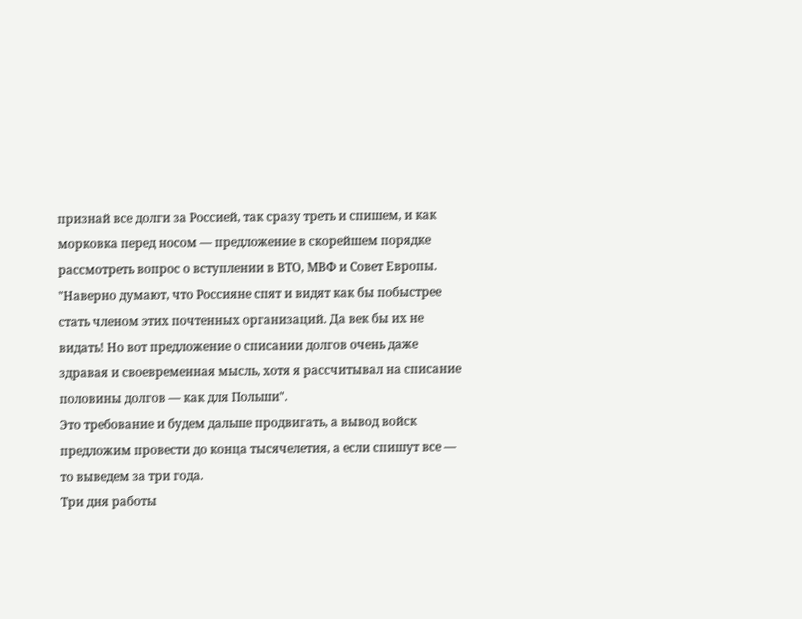признай все долги за Россией, так сразу треть и спишем, и как морковка перед носом — предложение в скорейшем порядке рассмотреть вопрос о вступлении в ВТО, МВФ и Совет Европы.
"Наверно думают, что Россияне спят и видят как бы побыстрее стать членом этих почтенных организаций. Да век бы их не видать! Но вот предложение о списании долгов очень даже здравая и своевременная мысль, хотя я рассчитывал на списание половины долгов — как для Польши".
Это требование и будем дальше продвигать, а вывод войск предложим провести до конца тысячелетия, а если спишут все — то выведем за три года.
Три дня работы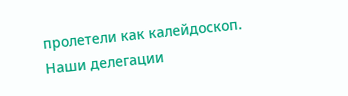пролетели как калейдоскоп.
Наши делегации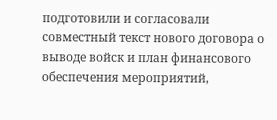подготовили и согласовали совместный текст нового договора о выводе войск и план финансового обеспечения мероприятий,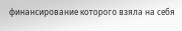финансирование которого взяла на себя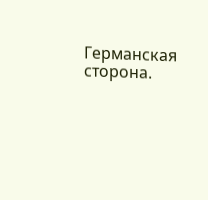Германская сторона.